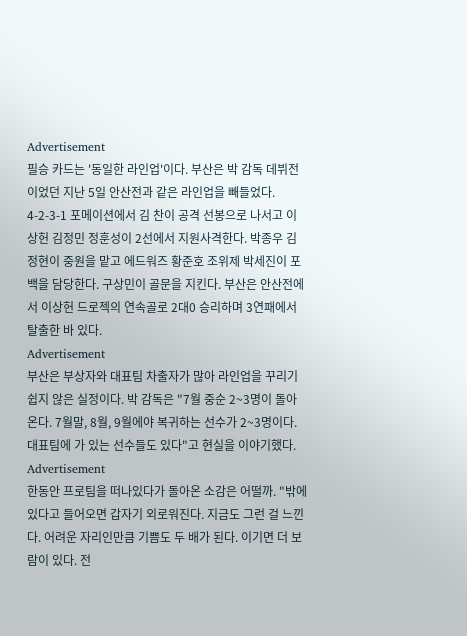Advertisement
필승 카드는 '동일한 라인업'이다. 부산은 박 감독 데뷔전이었던 지난 5일 안산전과 같은 라인업을 빼들었다. 4-2-3-1 포메이션에서 김 찬이 공격 선봉으로 나서고 이상헌 김정민 정훈성이 2선에서 지원사격한다. 박종우 김정현이 중원을 맡고 에드워즈 황준호 조위제 박세진이 포백을 담당한다. 구상민이 골문을 지킨다. 부산은 안산전에서 이상헌 드로젝의 연속골로 2대0 승리하며 3연패에서 탈출한 바 있다.
Advertisement
부산은 부상자와 대표팀 차출자가 많아 라인업을 꾸리기 쉽지 않은 실정이다. 박 감독은 "7월 중순 2~3명이 돌아온다. 7월말, 8월, 9월에야 복귀하는 선수가 2~3명이다. 대표팀에 가 있는 선수들도 있다"고 현실을 이야기했다.
Advertisement
한동안 프로팀을 떠나있다가 돌아온 소감은 어떨까. "밖에 있다고 들어오면 갑자기 외로워진다. 지금도 그런 걸 느낀다. 어려운 자리인만큼 기쁨도 두 배가 된다. 이기면 더 보람이 있다. 전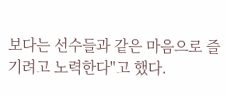보다는 선수들과 같은 마음으로 즐기려고 노력한다"고 했다.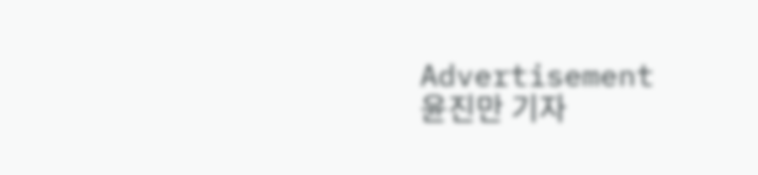Advertisement
윤진만 기자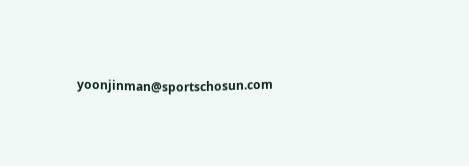yoonjinman@sportschosun.com